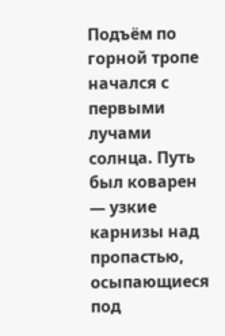Подъём по горной тропе начался с первыми лучами солнца. Путь был коварен — узкие карнизы над пропастью, осыпающиеся под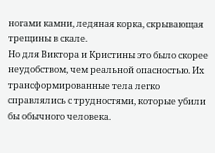ногами камни, ледяная корка, скрывающая трещины в скале.
Но для Виктора и Кристины это было скорее неудобством, чем реальной опасностью. Их трансформированные тела легко справлялись с трудностями, которые убили бы обычного человека.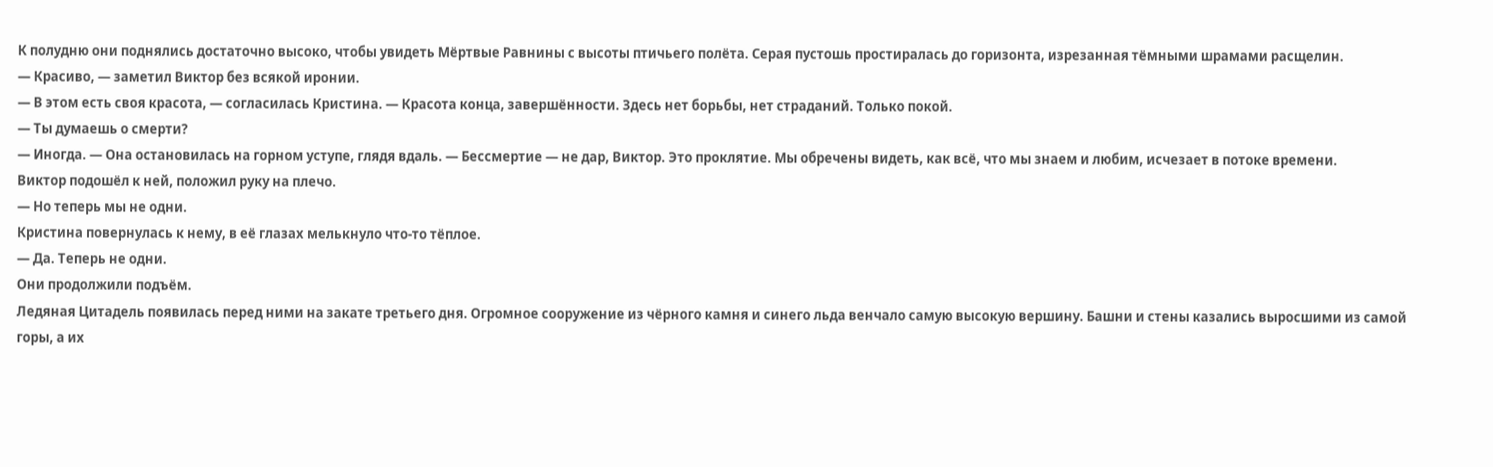К полудню они поднялись достаточно высоко, чтобы увидеть Мёртвые Равнины с высоты птичьего полёта. Серая пустошь простиралась до горизонта, изрезанная тёмными шрамами расщелин.
— Красиво, — заметил Виктор без всякой иронии.
— В этом есть своя красота, — согласилась Кристина. — Красота конца, завершённости. Здесь нет борьбы, нет страданий. Только покой.
— Ты думаешь о смерти?
— Иногда. — Она остановилась на горном уступе, глядя вдаль. — Бессмертие — не дар, Виктор. Это проклятие. Мы обречены видеть, как всё, что мы знаем и любим, исчезает в потоке времени.
Виктор подошёл к ней, положил руку на плечо.
— Но теперь мы не одни.
Кристина повернулась к нему, в её глазах мелькнуло что-то тёплое.
— Да. Теперь не одни.
Они продолжили подъём.
Ледяная Цитадель появилась перед ними на закате третьего дня. Огромное сооружение из чёрного камня и синего льда венчало самую высокую вершину. Башни и стены казались выросшими из самой горы, а их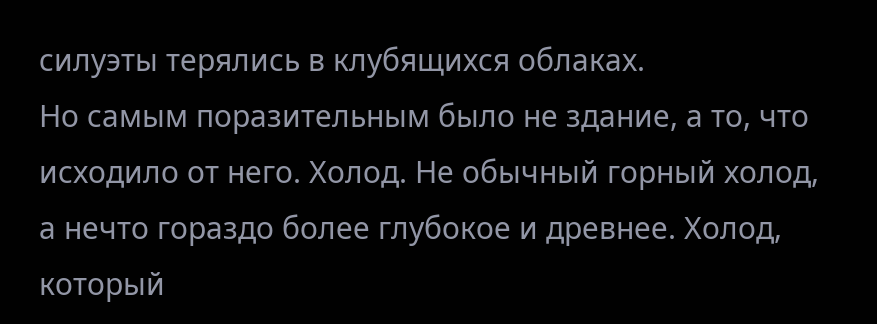силуэты терялись в клубящихся облаках.
Но самым поразительным было не здание, а то, что исходило от него. Холод. Не обычный горный холод, а нечто гораздо более глубокое и древнее. Холод, который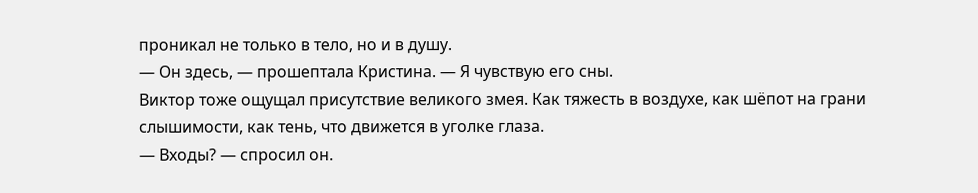проникал не только в тело, но и в душу.
— Он здесь, — прошептала Кристина. — Я чувствую его сны.
Виктор тоже ощущал присутствие великого змея. Как тяжесть в воздухе, как шёпот на грани слышимости, как тень, что движется в уголке глаза.
— Входы? — спросил он.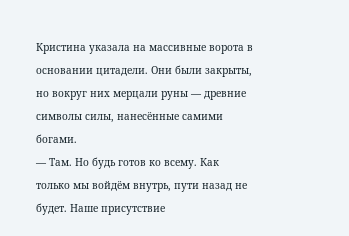Кристина указала на массивные ворота в основании цитадели. Они были закрыты, но вокруг них мерцали руны — древние символы силы, нанесённые самими богами.
— Там. Но будь готов ко всему. Как только мы войдём внутрь, пути назад не будет. Наше присутствие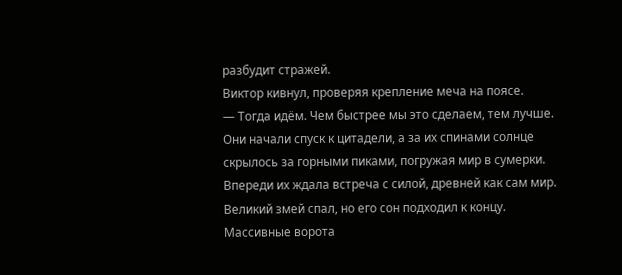разбудит стражей.
Виктор кивнул, проверяя крепление меча на поясе.
— Тогда идём. Чем быстрее мы это сделаем, тем лучше.
Они начали спуск к цитадели, а за их спинами солнце скрылось за горными пиками, погружая мир в сумерки. Впереди их ждала встреча с силой, древней как сам мир.
Великий змей спал, но его сон подходил к концу.
Массивные ворота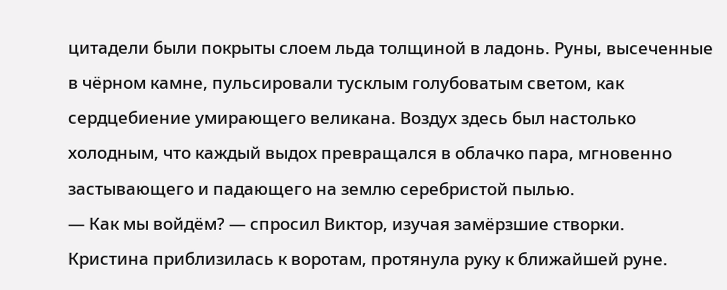цитадели были покрыты слоем льда толщиной в ладонь. Руны, высеченные в чёрном камне, пульсировали тусклым голубоватым светом, как сердцебиение умирающего великана. Воздух здесь был настолько холодным, что каждый выдох превращался в облачко пара, мгновенно застывающего и падающего на землю серебристой пылью.
— Как мы войдём? — спросил Виктор, изучая замёрзшие створки.
Кристина приблизилась к воротам, протянула руку к ближайшей руне.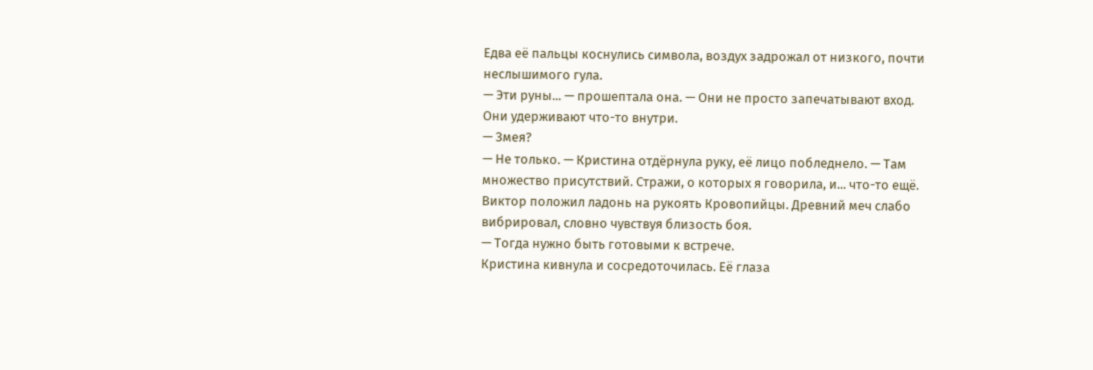Едва её пальцы коснулись символа, воздух задрожал от низкого, почти неслышимого гула.
— Эти руны... — прошептала она. — Они не просто запечатывают вход. Они удерживают что-то внутри.
— Змея?
— Не только. — Кристина отдёрнула руку, её лицо побледнело. — Там множество присутствий. Стражи, о которых я говорила, и... что-то ещё.
Виктор положил ладонь на рукоять Кровопийцы. Древний меч слабо вибрировал, словно чувствуя близость боя.
— Тогда нужно быть готовыми к встрече.
Кристина кивнула и сосредоточилась. Её глаза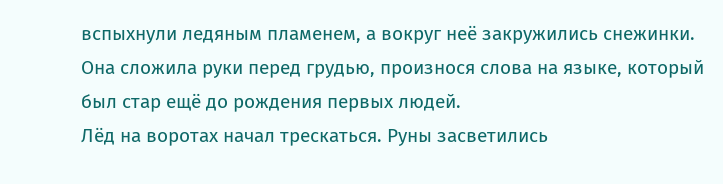вспыхнули ледяным пламенем, а вокруг неё закружились снежинки. Она сложила руки перед грудью, произнося слова на языке, который был стар ещё до рождения первых людей.
Лёд на воротах начал трескаться. Руны засветились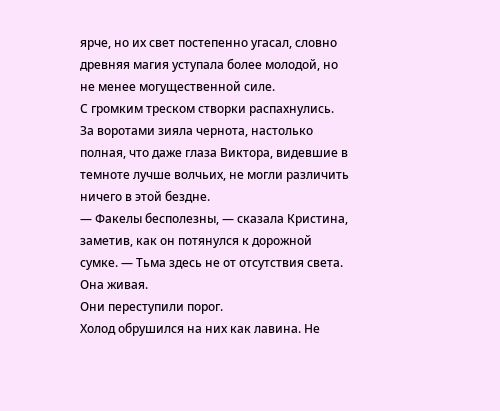ярче, но их свет постепенно угасал, словно древняя магия уступала более молодой, но не менее могущественной силе.
С громким треском створки распахнулись.
За воротами зияла чернота, настолько полная, что даже глаза Виктора, видевшие в темноте лучше волчьих, не могли различить ничего в этой бездне.
— Факелы бесполезны, — сказала Кристина, заметив, как он потянулся к дорожной сумке. — Тьма здесь не от отсутствия света. Она живая.
Они переступили порог.
Холод обрушился на них как лавина. Не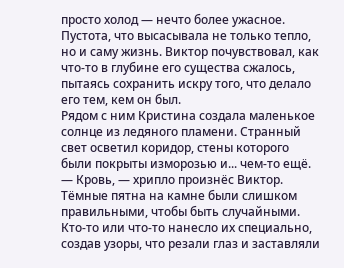просто холод — нечто более ужасное. Пустота, что высасывала не только тепло, но и саму жизнь. Виктор почувствовал, как что-то в глубине его существа сжалось, пытаясь сохранить искру того, что делало его тем, кем он был.
Рядом с ним Кристина создала маленькое солнце из ледяного пламени. Странный свет осветил коридор, стены которого были покрыты изморозью и... чем-то ещё.
— Кровь, — хрипло произнёс Виктор.
Тёмные пятна на камне были слишком правильными, чтобы быть случайными. Кто-то или что-то нанесло их специально, создав узоры, что резали глаз и заставляли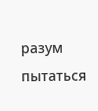разум пытаться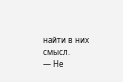найти в них смысл.
— Не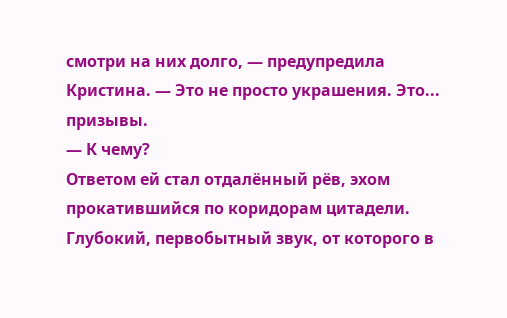смотри на них долго, — предупредила Кристина. — Это не просто украшения. Это... призывы.
— К чему?
Ответом ей стал отдалённый рёв, эхом прокатившийся по коридорам цитадели. Глубокий, первобытный звук, от которого в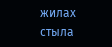жилах стыла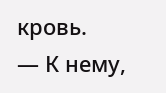кровь.
— К нему,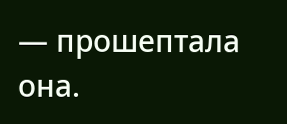— прошептала она.